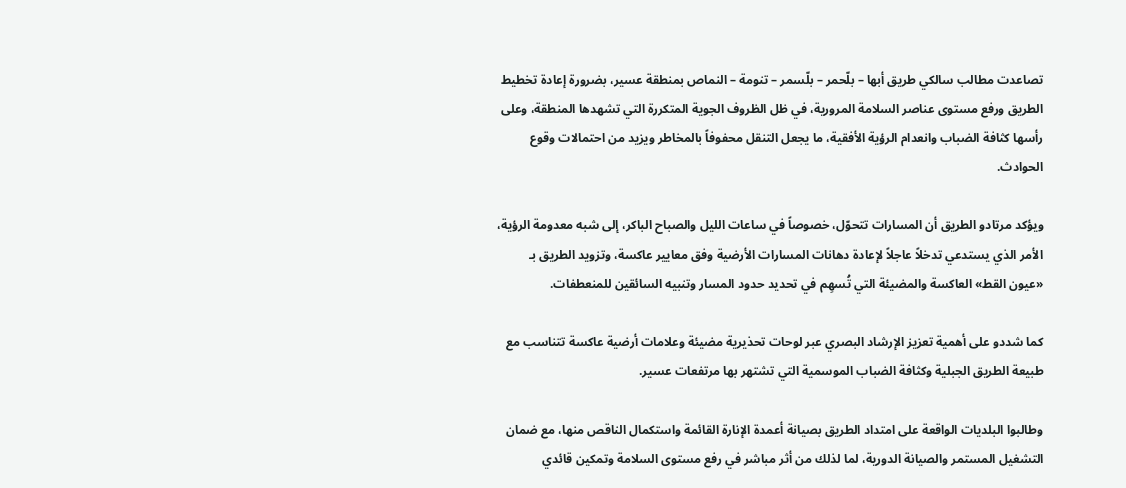تصاعدت مطالب سالكي طريق أبها – بلّحمر – بلّسمر – تنومة – النماص بمنطقة عسير، بضرورة إعادة تخطيط الطريق ورفع مستوى عناصر السلامة المرورية، في ظل الظروف الجوية المتكررة التي تشهدها المنطقة، وعلى رأسها كثافة الضباب وانعدام الرؤية الأفقية، ما يجعل التنقل محفوفاً بالمخاطر ويزيد من احتمالات وقوع الحوادث.

ويؤكد مرتادو الطريق أن المسارات تتحوّل، خصوصاً في ساعات الليل والصباح الباكر، إلى شبه معدومة الرؤية، الأمر الذي يستدعي تدخلاً عاجلاً لإعادة دهانات المسارات الأرضية وفق معايير عاكسة، وتزويد الطريق بـ «عيون القط» العاكسة والمضيئة التي تُسهِم في تحديد حدود المسار وتنبيه السائقين للمنعطفات.

كما شددو على أهمية تعزيز الإرشاد البصري عبر لوحات تحذيرية مضيئة وعلامات أرضية عاكسة تتناسب مع طبيعة الطريق الجبلية وكثافة الضباب الموسمية التي تشتهر بها مرتفعات عسير.

وطالبوا البلديات الواقعة على امتداد الطريق بصيانة أعمدة الإنارة القائمة واستكمال الناقص منها، مع ضمان التشغيل المستمر والصيانة الدورية، لما لذلك من أثر مباشر في رفع مستوى السلامة وتمكين قائدي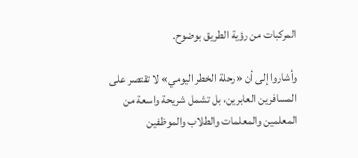المركبات من رؤية الطريق بوضوح.

وأشاروا إلى أن «رحلة الخطر اليومي» لا تقتصر على المسافرين العابرين، بل تشمل شريحة واسعة من المعلمين والمعلمات والطلاب والموظفين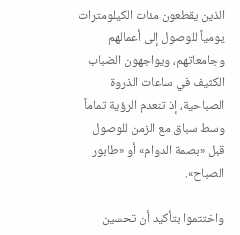الذين يقطعون مئات الكيلومترات يومياً للوصول إلى أعمالهم وجامعاتهم، ويواجهون الضباب الكثيف في ساعات الذروة الصباحية، إذ تنعدم الرؤية تماماً وسط سباق مع الزمن للوصول قبل «بصمة الدوام» أو «طابور الصباح».

واختتموا بتأكيد أن تحسين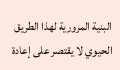البنية المرورية لهذا الطريق الحيوي لا يقتصر على إعادة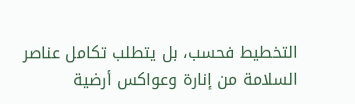التخطيط فحسب، بل يتطلب تكامل عناصر السلامة من إنارة وعواكس أرضية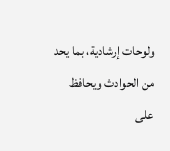ولوحات إرشادية، بما يحد من الحوادث ويحافظ على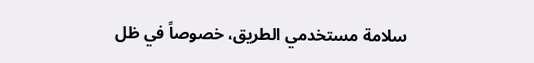سلامة مستخدمي الطريق، خصوصاً في ظل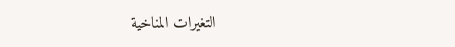التغيرات المناخية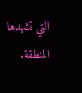التي تشهدها المنطقة.